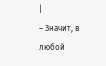|
– Значит, в любой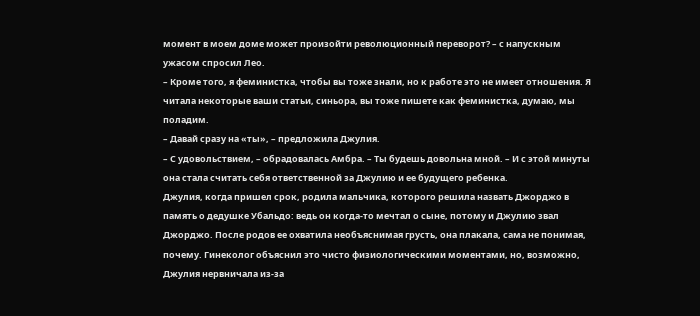момент в моем доме может произойти революционный переворот? – с напускным ужасом спросил Лео.
– Кроме того, я феминистка, чтобы вы тоже знали, но к работе это не имеет отношения. Я читала некоторые ваши статьи, синьора, вы тоже пишете как феминистка, думаю, мы поладим.
– Давай сразу на «ты», – предложила Джулия.
– С удовольствием, – обрадовалась Амбра. – Ты будешь довольна мной. – И с этой минуты она стала считать себя ответственной за Джулию и ее будущего ребенка.
Джулия, когда пришел срок, родила мальчика, которого решила назвать Джорджо в память о дедушке Убальдо: ведь он когда-то мечтал о сыне, потому и Джулию звал Джорджо. После родов ее охватила необъяснимая грусть, она плакала, сама не понимая, почему. Гинеколог объяснил это чисто физиологическими моментами, но, возможно, Джулия нервничала из-за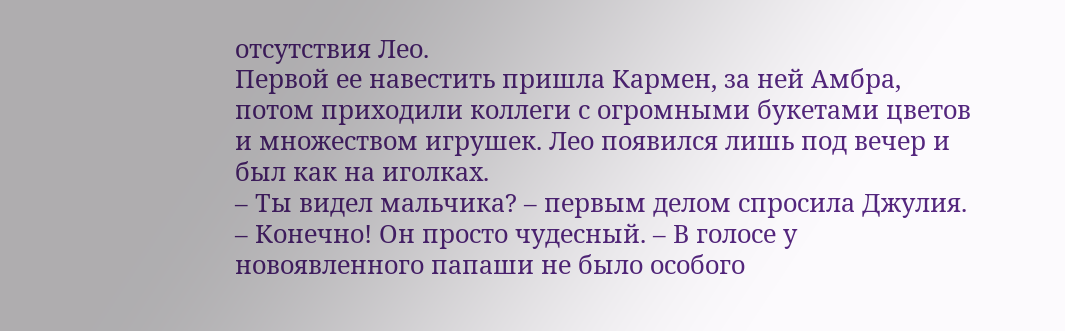отсутствия Лео.
Первой ее навестить пришла Кармен, за ней Амбра, потом приходили коллеги с огромными букетами цветов и множеством игрушек. Лео появился лишь под вечер и был как на иголках.
– Ты видел мальчика? – первым делом спросила Джулия.
– Конечно! Он просто чудесный. – В голосе у новоявленного папаши не было особого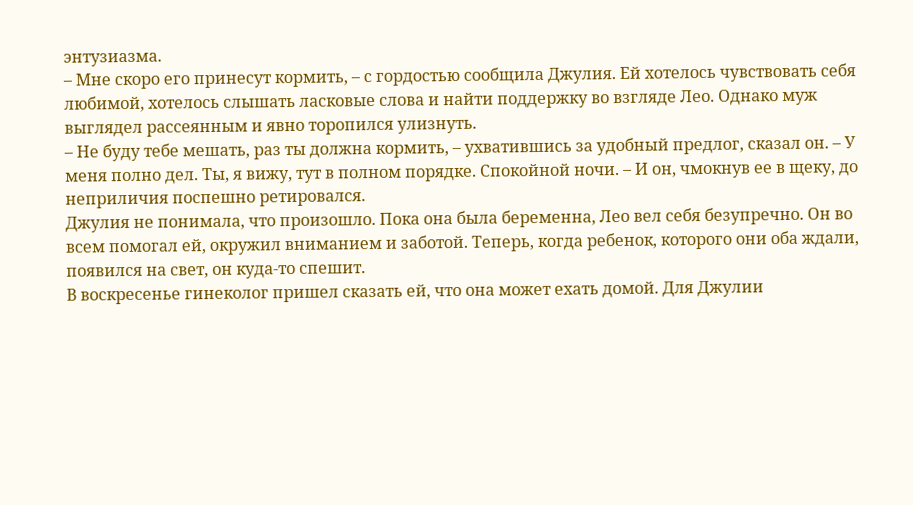энтузиазма.
– Мне скоро его принесут кормить, – с гордостью сообщила Джулия. Ей хотелось чувствовать себя любимой, хотелось слышать ласковые слова и найти поддержку во взгляде Лео. Однако муж выглядел рассеянным и явно торопился улизнуть.
– Не буду тебе мешать, раз ты должна кормить, – ухватившись за удобный предлог, сказал он. – У меня полно дел. Ты, я вижу, тут в полном порядке. Спокойной ночи. – И он, чмокнув ее в щеку, до неприличия поспешно ретировался.
Джулия не понимала, что произошло. Пока она была беременна, Лео вел себя безупречно. Он во всем помогал ей, окружил вниманием и заботой. Теперь, когда ребенок, которого они оба ждали, появился на свет, он куда-то спешит.
В воскресенье гинеколог пришел сказать ей, что она может ехать домой. Для Джулии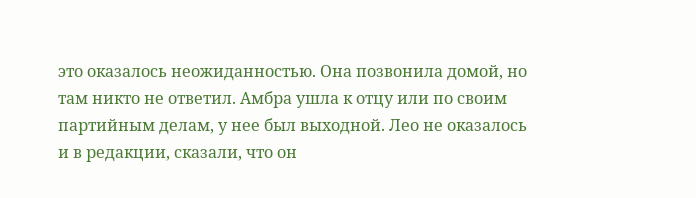это оказалось неожиданностью. Она позвонила домой, но там никто не ответил. Амбра ушла к отцу или по своим партийным делам, у нее был выходной. Лео не оказалось и в редакции, сказали, что он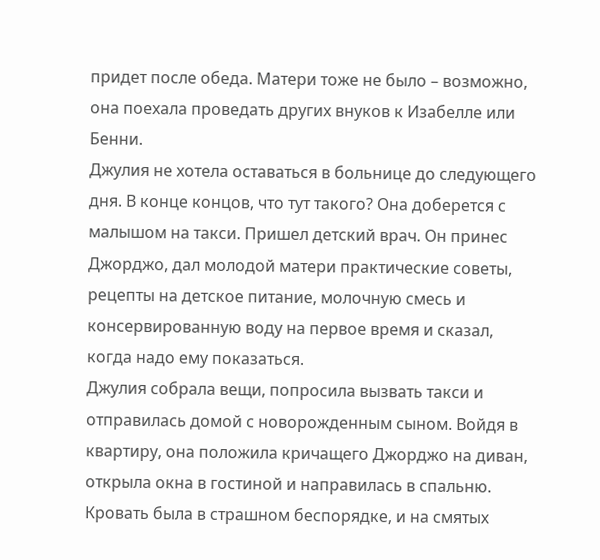придет после обеда. Матери тоже не было – возможно, она поехала проведать других внуков к Изабелле или Бенни.
Джулия не хотела оставаться в больнице до следующего дня. В конце концов, что тут такого? Она доберется с малышом на такси. Пришел детский врач. Он принес Джорджо, дал молодой матери практические советы, рецепты на детское питание, молочную смесь и консервированную воду на первое время и сказал, когда надо ему показаться.
Джулия собрала вещи, попросила вызвать такси и отправилась домой с новорожденным сыном. Войдя в квартиру, она положила кричащего Джорджо на диван, открыла окна в гостиной и направилась в спальню.
Кровать была в страшном беспорядке, и на смятых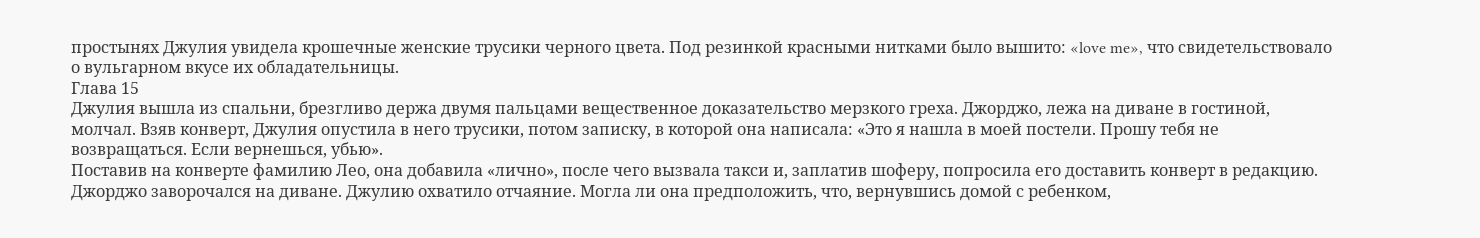простынях Джулия увидела крошечные женские трусики черного цвета. Под резинкой красными нитками было вышито: «love me», что свидетельствовало о вульгарном вкусе их обладательницы.
Глава 15
Джулия вышла из спальни, брезгливо держа двумя пальцами вещественное доказательство мерзкого греха. Джорджо, лежа на диване в гостиной, молчал. Взяв конверт, Джулия опустила в него трусики, потом записку, в которой она написала: «Это я нашла в моей постели. Прошу тебя не возвращаться. Если вернешься, убью».
Поставив на конверте фамилию Лео, она добавила «лично», после чего вызвала такси и, заплатив шоферу, попросила его доставить конверт в редакцию.
Джорджо заворочался на диване. Джулию охватило отчаяние. Могла ли она предположить, что, вернувшись домой с ребенком,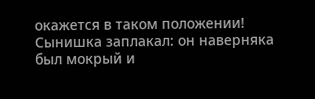окажется в таком положении! Сынишка заплакал: он наверняка был мокрый и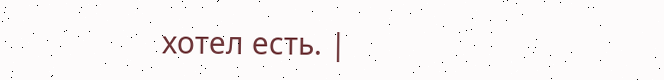хотел есть. |